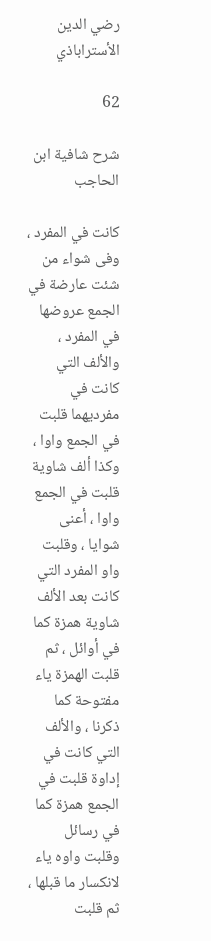رضي الدين الأستراباذي

62

شرح شافية ابن الحاجب

كانت في المفرد ، وفى شواء من شئت عارضة في الجمع عروضها في المفرد ، والألف التي كانت في مفرديهما قلبت في الجمع واوا ، وكذا ألف شاوية قلبت في الجمع واوا ، أعنى شوايا ، وقلبت واو المفرد التي كانت بعد الألف شاوية همزة كما في أوائل ، ثم قلبت الهمزة ياء مفتوحة كما ذكرنا ، والألف التي كانت في إداوة قلبت في الجمع همزة كما في رسائل وقلبت واوه ياء لانكسار ما قبلها ، ثم قلبت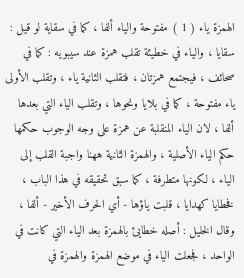الهمزة ياء ( 1 ) مفتوحة والياء ألفا ، كما في سقاية لو قيل : سقايا ، والياء في خطيئة تقلب همزة عند سيبويه : كما في صحائف ، فيجتمع همزتان ، فتقلب الثانية ياء ، وتقلب الأولى ياء مفتوحة ، كما في بلايا ونحوها ، وتقلب الياء التي بعدها ألفا ، لان الياء المنقلبة عن همزة على وجه الوجوب حكمها حكم الياء الأصلية ، والهمزة الثانية ههنا واجبة القلب إلى الياء ، لكونها متطرفة ، كما سبق تحقيقه في هذا الباب ، فخطايا كهدايا ، قلبت ياؤها - أي الحرف الأخير - ألفا ، وقال الخليل : أصله خطايئ بالهمزة بعد الياء التي كانت في الواحد ، فجعلت الياء في موضع الهمزة والهمزة في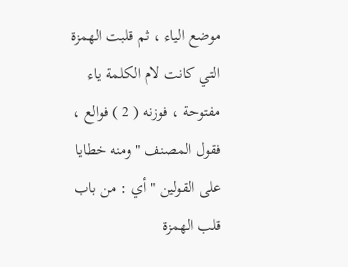موضع الياء ، ثم قلبت الهمزة التي كانت لام الكلمة ياء مفتوحة ، فوزنه ( 2 ) فوالع ، فقول المصنف " ومنه خطايا على القولين " أي : من باب قلب الهمزة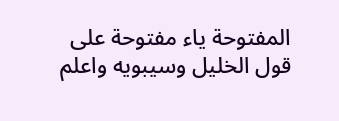المفتوحة ياء مفتوحة على قول الخليل وسيبويه واعلم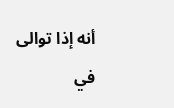أنه إذا توالى في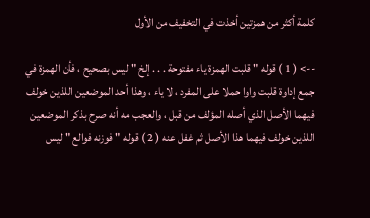كلمة أكثر من همزتين أخذت في التخفيف من الأول

--> ( 1 ) قوله " قلبت الهمزة ياء مفتوحة . . . إلخ " ليس بصحيح ، فأن الهمزة في جمع إداوة قلبت واوا حملا على المفرد ، لا ياء ، وهذا أحد الموضعين اللذين خولف فيهما الأصل الذي أصله المؤلف من قبل ، والعجب مه أنه صرح بذكر الموضعين اللذين خولف فيهما هذا الأصل ثم غفل عنه ( 2 ) قوله " فوزنه فوالع " ليس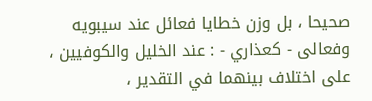صحيحا ، بل وزن خطايا فعائل عند سيبويه وفعالى - كعذاري - : عند الخليل والكوفيين ، على اختلاف بينهما في التقدير ،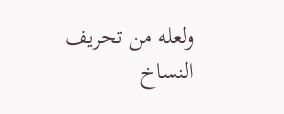ولعله من تحريف النساخ